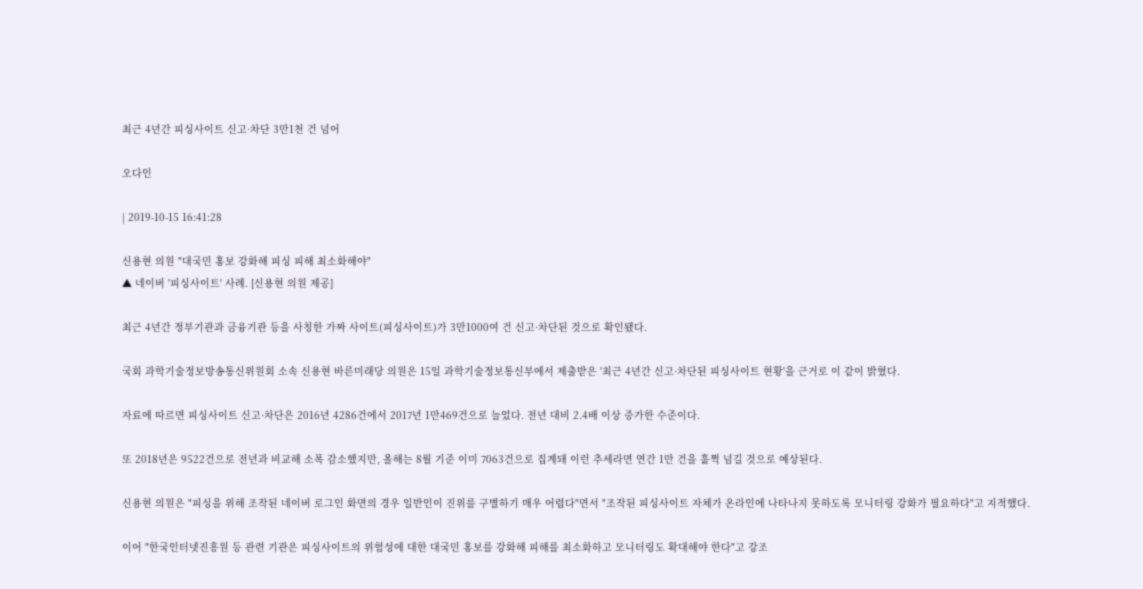최근 4년간 피싱사이트 신고·차단 3만1천 건 넘어

오다인

| 2019-10-15 16:41:28

신용현 의원 "대국민 홍보 강화해 피싱 피해 최소화해야"
▲ 네이버 '피싱사이트' 사례. [신용현 의원 제공]

최근 4년간 정부기관과 금융기관 등을 사칭한 가짜 사이트(피싱사이트)가 3만1000여 건 신고·차단된 것으로 확인됐다.

국회 과학기술정보방송통신위원회 소속 신용현 바른미래당 의원은 15일 과학기술정보통신부에서 제출받은 '최근 4년간 신고·차단된 피싱사이트 현황'을 근거로 이 같이 밝혔다.

자료에 따르면 피싱사이트 신고·차단은 2016년 4286건에서 2017년 1만469건으로 늘었다. 전년 대비 2.4배 이상 증가한 수준이다.

또 2018년은 9522건으로 전년과 비교해 소폭 감소했지만, 올해는 8월 기준 이미 7063건으로 집계돼 이런 추세라면 연간 1만 건을 훌쩍 넘길 것으로 예상된다.

신용현 의원은 "피싱을 위해 조작된 네이버 로그인 화면의 경우 일반인이 진위를 구별하기 매우 어렵다"면서 "조작된 피싱사이트 자체가 온라인에 나타나지 못하도록 모니터링 강화가 필요하다"고 지적했다.

이어 "한국인터넷진흥원 등 관련 기관은 피싱사이트의 위험성에 대한 대국민 홍보를 강화해 피해를 최소화하고 모니터링도 확대해야 한다"고 강조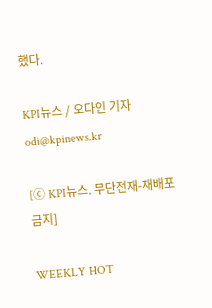했다.

KPI뉴스 / 오다인 기자 odi@kpinews.kr

[ⓒ KPI뉴스. 무단전재-재배포 금지]

WEEKLY HOT